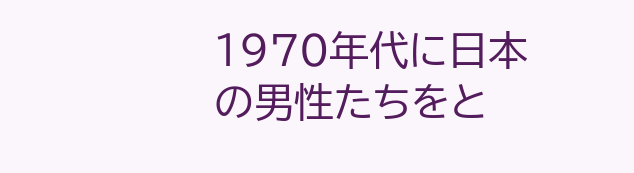1970年代に日本の男性たちをと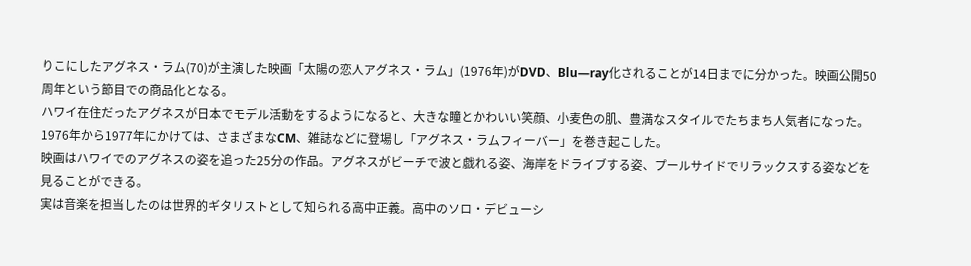りこにしたアグネス・ラム(70)が主演した映画「太陽の恋人アグネス・ラム」(1976年)がDVD、Blu―ray化されることが14日までに分かった。映画公開50周年という節目での商品化となる。
ハワイ在住だったアグネスが日本でモデル活動をするようになると、大きな瞳とかわいい笑顔、小麦色の肌、豊満なスタイルでたちまち人気者になった。1976年から1977年にかけては、さまざまなCM、雑誌などに登場し「アグネス・ラムフィーバー」を巻き起こした。
映画はハワイでのアグネスの姿を追った25分の作品。アグネスがビーチで波と戯れる姿、海岸をドライブする姿、プールサイドでリラックスする姿などを見ることができる。
実は音楽を担当したのは世界的ギタリストとして知られる高中正義。高中のソロ・デビューシ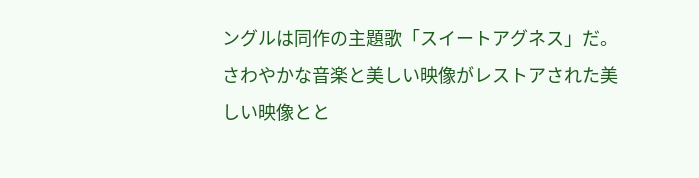ングルは同作の主題歌「スイートアグネス」だ。さわやかな音楽と美しい映像がレストアされた美しい映像とと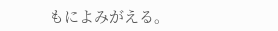もによみがえる。